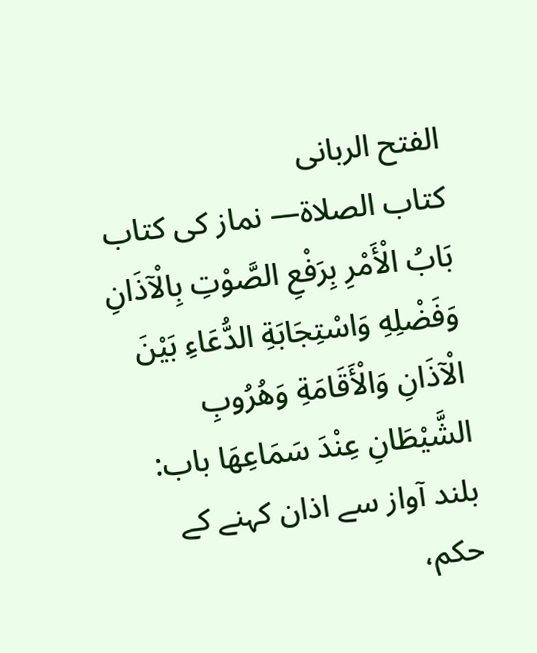الفتح الربانی
كتاب الصلاة— نماز کی کتاب
بَابُ الْأَمْرِ بِرَفْعِ الصَّوْتِ بِالْآذَانِ وَفَضْلِهِ وَاسْتِجَابَةِ الدُّعَاءِ بَيْنَ الْآذَانِ وَالْأَقَامَةِ وَهُرُوبِ الشَّيْطَانِ عِنْدَ سَمَاعِهَا باب: بلند آواز سے اذان کہنے کے حکم،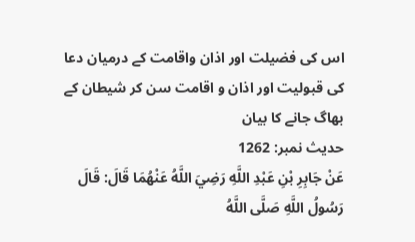اس کی فضیلت اور اذان واقامت کے درمیان دعا کی قبولیت اور اذان و اقامت سن کر شیطان کے بھاگ جانے کا بیان
حدیث نمبر: 1262
عَنْ جَابِرِ بْنِ عَبْدِ اللَّهِ رَضِيَ اللَّهُ عَنْهُمَا قَالَ: قَالَ رَسُولُ اللَّهِ صَلَّى اللَّهُ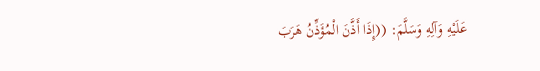عَلَيْهِ وَآلِهِ وَسَلَّمَ: ((إِذَا أَذَّنَ الْمُؤَذِّنُ هَرَبَ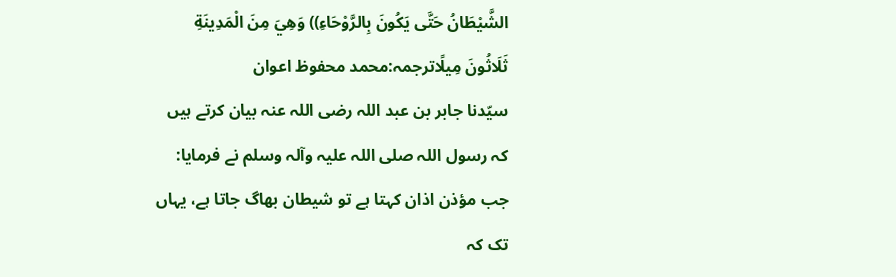الشَّيْطَانُ حَتَّى يَكُونَ بِالرَّوْحَاءِ)) وَهِيَ مِنَ الْمَدِينَةِ ثَلَاثُونَ مِيلًاترجمہ:محمد محفوظ اعوان
سیّدنا جابر بن عبد اللہ رضی اللہ عنہ بیان کرتے ہیں کہ رسول اللہ صلی اللہ علیہ وآلہ وسلم نے فرمایا: جب مؤذن اذان کہتا ہے تو شیطان بھاگ جاتا ہے، یہاں تک کہ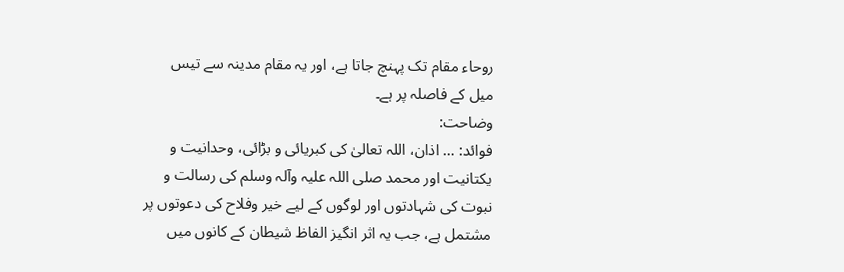روحاء مقام تک پہنچ جاتا ہے، اور یہ مقام مدینہ سے تیس میل کے فاصلہ پر ہے۔
وضاحت:
فوائد: … اذان، اللہ تعالیٰ کی کبریائی و بڑائی، وحدانیت و یکتانیت اور محمد صلی اللہ علیہ وآلہ وسلم کی رسالت و نبوت کی شہادتوں اور لوگوں کے لیے خیر وفلاح کی دعوتوں پر مشتمل ہے، جب یہ اثر انگیز الفاظ شیطان کے کانوں میں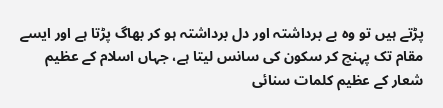پڑتے ہیں تو وہ بے برداشتہ اور دل برداشتہ ہو کر بھاگ پڑتا ہے اور ایسے مقام تک پہنچ کر سکون کی سانس لیتا ہے، جہاں اسلام کے عظیم شعار کے عظیم کلمات سنائی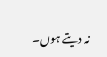نہ دیتے ہوں۔